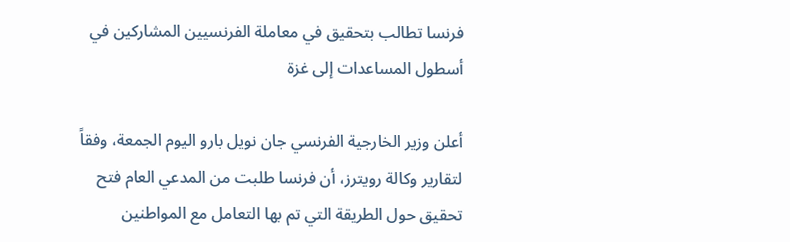فرنسا تطالب بتحقيق في معاملة الفرنسيين المشاركين في أسطول المساعدات إلى غزة

أعلن وزير الخارجية الفرنسي جان نويل بارو اليوم الجمعة، وفقاً لتقارير وكالة رويترز، أن فرنسا طلبت من المدعي العام فتح تحقيق حول الطريقة التي تم بها التعامل مع المواطنين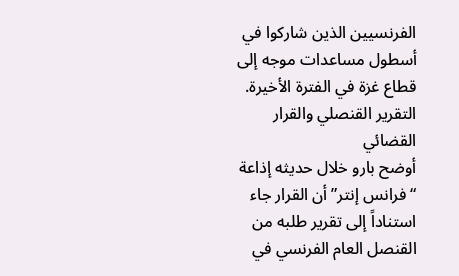الفرنسيين الذين شاركوا في أسطول مساعدات موجه إلى قطاع غزة في الفترة الأخيرة.
التقرير القنصلي والقرار القضائي
أوضح بارو خلال حديثه إذاعة “فرانس إنتر” أن القرار جاء استناداً إلى تقرير طلبه من القنصل العام الفرنسي في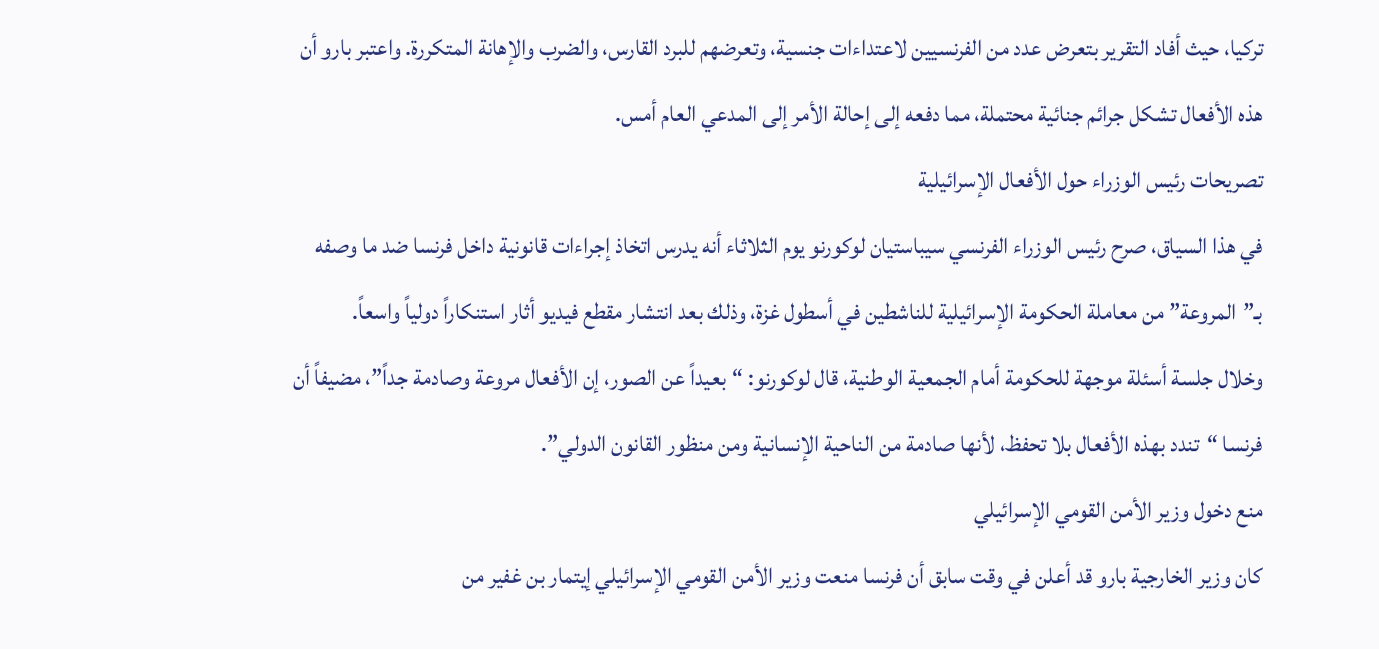تركيا، حيث أفاد التقرير بتعرض عدد من الفرنسيين لاعتداءات جنسية، وتعرضهم للبرد القارس، والضرب والإهانة المتكررة. واعتبر بارو أن هذه الأفعال تشكل جرائم جنائية محتملة، مما دفعه إلى إحالة الأمر إلى المدعي العام أمس.
تصريحات رئيس الوزراء حول الأفعال الإسرائيلية
في هذا السياق، صرح رئيس الوزراء الفرنسي سيباستيان لوكورنو يوم الثلاثاء أنه يدرس اتخاذ إجراءات قانونية داخل فرنسا ضد ما وصفه بـ”المروعة” من معاملة الحكومة الإسرائيلية للناشطين في أسطول غزة، وذلك بعد انتشار مقطع فيديو أثار استنكاراً دولياً واسعاً.
وخلال جلسة أسئلة موجهة للحكومة أمام الجمعية الوطنية، قال لوكورنو: “بعيداً عن الصور، إن الأفعال مروعة وصادمة جداً”، مضيفاً أن فرنسا “تندد بهذه الأفعال بلا تحفظ، لأنها صادمة من الناحية الإنسانية ومن منظور القانون الدولي”.
منع دخول وزير الأمن القومي الإسرائيلي
كان وزير الخارجية بارو قد أعلن في وقت سابق أن فرنسا منعت وزير الأمن القومي الإسرائيلي إيتمار بن غفير من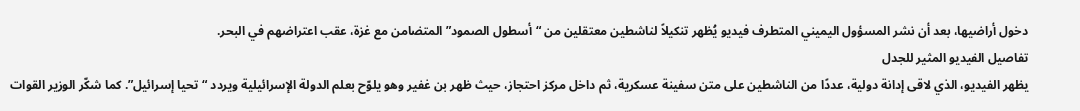دخول أراضيها، بعد أن نشر المسؤول اليميني المتطرف فيديو يُظهر تنكيلاً لناشطين معتقلين من “أسطول الصمود” المتضامن مع غزة، عقب اعتراضهم في البحر.
تفاصيل الفيديو المثير للجدل
يظهر الفيديو، الذي لاقى إدانة دولية، عددًا من الناشطين على متن سفينة عسكرية، ثم داخل مركز احتجاز، حيث ظهر بن غفير وهو يلوّح بعلم الدولة الإسرائيلية ويردد “تحيا إسرائيل”. كما شكّر الوزير القوات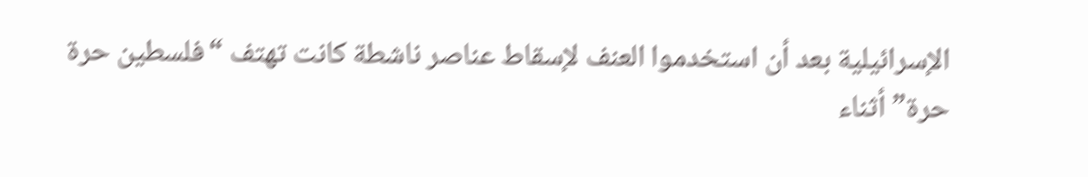الإسرائيلية بعد أن استخدموا العنف لإسقاط عناصر ناشطة كانت تهتف “فلسطين حرة حرة” أثناء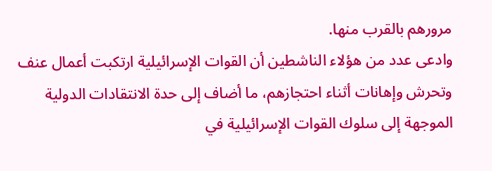مرورهم بالقرب منها.
وادعى عدد من هؤلاء الناشطين أن القوات الإسرائيلية ارتكبت أعمال عنف وتحرش وإهانات أثناء احتجازهم، ما أضاف إلى حدة الانتقادات الدولية الموجهة إلى سلوك القوات الإسرائيلية في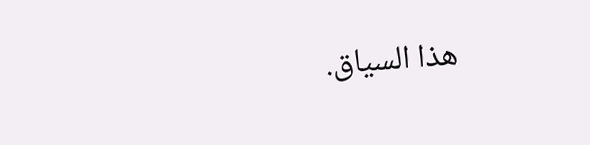هذا السياق.